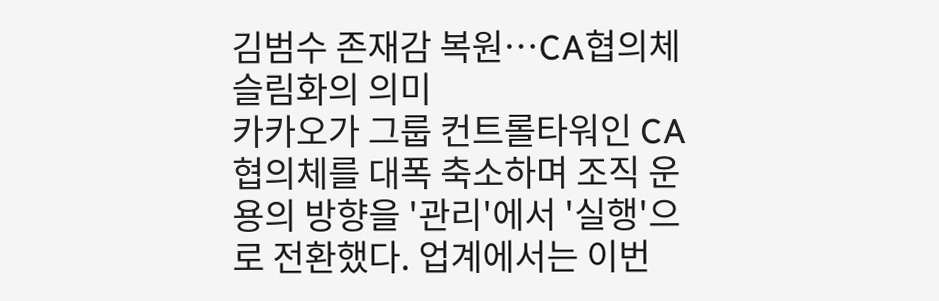김범수 존재감 복원…CA협의체 슬림화의 의미
카카오가 그룹 컨트롤타워인 CA협의체를 대폭 축소하며 조직 운용의 방향을 '관리'에서 '실행'으로 전환했다. 업계에서는 이번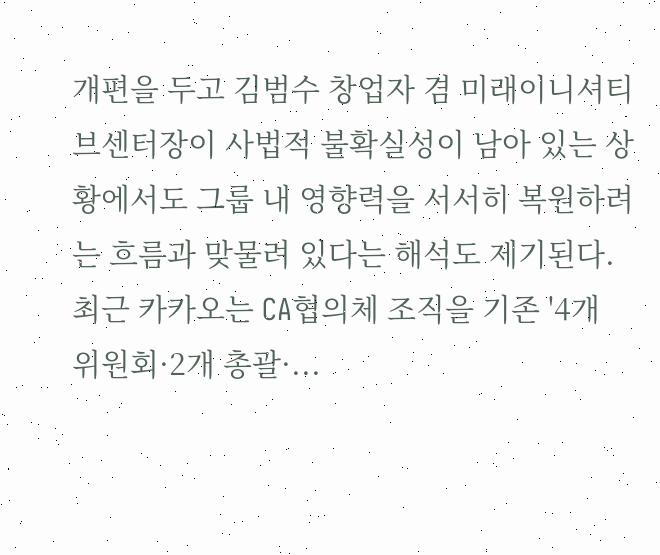개편을 두고 김범수 창업자 겸 미래이니셔티브센터장이 사법적 불확실성이 남아 있는 상황에서도 그룹 내 영향력을 서서히 복원하려는 흐름과 맞물려 있다는 해석도 제기된다. 최근 카카오는 CA협의체 조직을 기존 '4개 위원회·2개 총괄·...